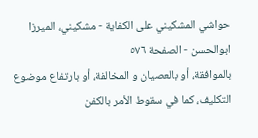حواشي المشكيني علی الكفاية - مشکیني، الميرزا ابوالحسن - الصفحة ٥٧٦
بالموافقة، أو بالعصيان و المخالفة، أو بارتفاع موضوع التكليف، كما في سقوط الأمر بالكفن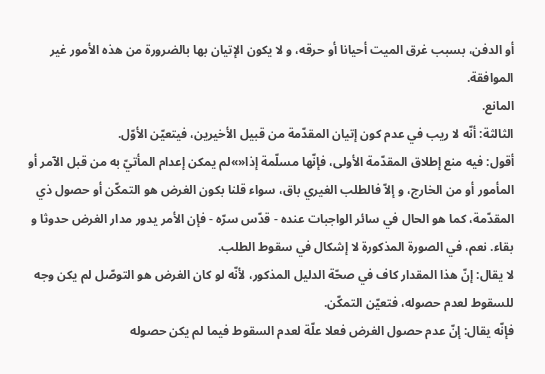أو الدفن، بسبب غرق الميت أحيانا أو حرقه، و لا يكون الإتيان بها بالضرورة من هذه الأمور غير الموافقة.
المانع.
الثالثة: أنّه لا ريب في عدم كون إتيان المقدّمة من قبيل الأخيرين، فيتعيّن الأوّل.
أقول: فيه منع إطلاق المقدّمة الأولى، فإنّها مسلّمة إذا«»لم يمكن إعدام المأتيّ به من قبل الآمر أو المأمور أو من الخارج، و إلاّ فالطلب الغيري باق، سواء قلنا بكون الغرض هو التمكّن أو حصول ذي المقدّمة، كما هو الحال في سائر الواجبات عنده - قدّس سرّه - فإن الأمر يدور مدار الغرض حدوثا و بقاء. نعم، في الصورة المذكورة لا إشكال في سقوط الطلب.
لا يقال: إنّ هذا المقدار كاف في صحّة الدليل المذكور، لأنّه لو كان الغرض هو التوصّل لم يكن وجه للسقوط لعدم حصوله، فتعيّن التمكّن.
فإنّه يقال: إنّ عدم حصول الغرض فعلا علّة لعدم السقوط فيما لم يكن حصوله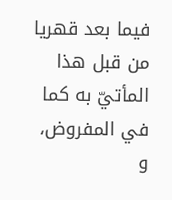فيما بعد قهريا من قبل هذا المأتيّ به كما في المفروض، و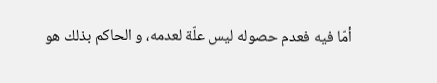أمّا فيه فعدم حصوله ليس علّة لعدمه، و الحاكم بذلك هو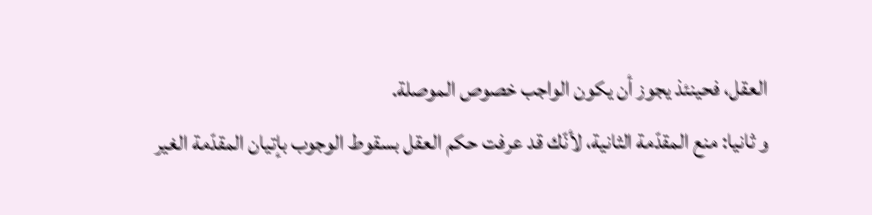العقل، فحينئذ يجوز أن يكون الواجب خصوص الموصلة.
و ثانيا: منع المقدّمة الثانية، لأنّك قد عرفت حكم العقل بسقوط الوجوب بإتيان المقدّمة الغير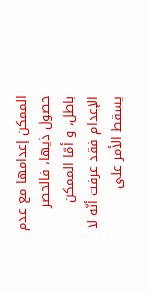الممكن إعدامها مع عدم حصول ذيها، فالحصر باطل، و أمّا الممكن الإعدام فقد عرفت أنّه لا يسقط الأمر على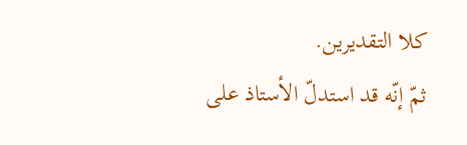كلا التقديرين.
ثمّ إنّه قد استدلّ الأستاذ على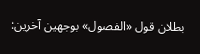بطلان قول «الفصول» بوجهين آخرين: